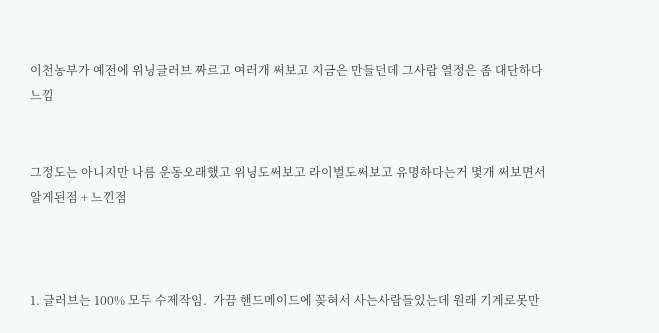이천농부가 예전에 위닝글러브 짜르고 여러개 써보고 지금은 만들던데 그사람 열정은 좀 대단하다느낌


그정도는 아니지만 나름 운동오래했고 위닝도써보고 라이벌도써보고 유명하다는거 몇개 써보면서 알게된점 + 느낀점



1. 글러브는 100% 모두 수제작임.  가끔 핸드메이드에 꽂혀서 사는사람들있는데 원래 기계로못만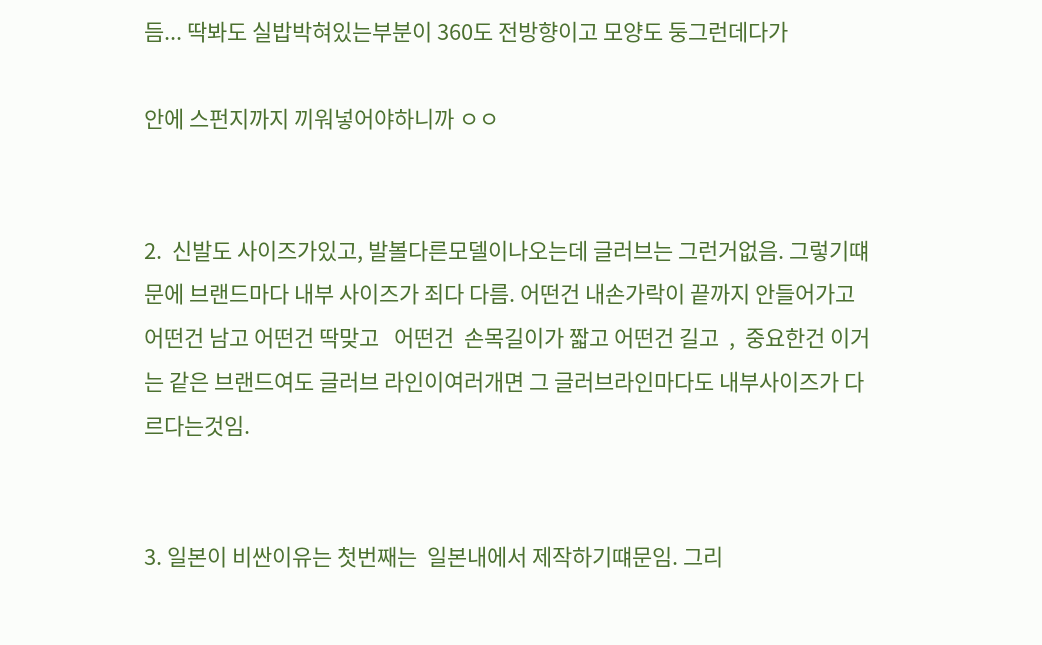듬... 딱봐도 실밥박혀있는부분이 360도 전방향이고 모양도 둥그런데다가

안에 스펀지까지 끼워넣어야하니까 ㅇㅇ


2.  신발도 사이즈가있고, 발볼다른모델이나오는데 글러브는 그런거없음. 그렇기떄문에 브랜드마다 내부 사이즈가 죄다 다름. 어떤건 내손가락이 끝까지 안들어가고 어떤건 남고 어떤건 딱맞고   어떤건  손목길이가 짧고 어떤건 길고  ,  중요한건 이거는 같은 브랜드여도 글러브 라인이여러개면 그 글러브라인마다도 내부사이즈가 다르다는것임.


3. 일본이 비싼이유는 첫번째는  일본내에서 제작하기떄문임. 그리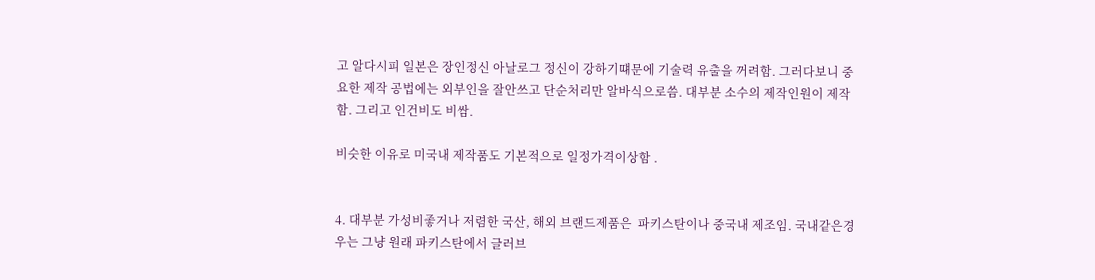고 알다시피 일본은 장인정신 아날로그 정신이 강하기떄문에 기술력 유출을 꺼려함. 그러다보니 중요한 제작 공법에는 외부인을 잘안쓰고 단순처리만 알바식으로씀. 대부분 소수의 제작인원이 제작함. 그리고 인건비도 비쌈.

비슷한 이유로 미국내 제작품도 기본적으로 일정가격이상함 .


4. 대부분 가성비좋거나 저렴한 국산, 해외 브랜드제품은  파키스탄이나 중국내 제조임. 국내같은경우는 그냥 원래 파키스탄에서 글러브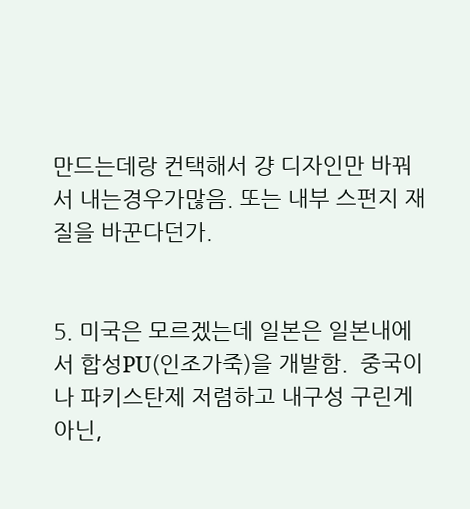만드는데랑 컨택해서 걍 디자인만 바꿔서 내는경우가많음. 또는 내부 스펀지 재질을 바꾼다던가.


5. 미국은 모르겠는데 일본은 일본내에서 합성PU(인조가죽)을 개발함.  중국이나 파키스탄제 저렴하고 내구성 구린게아닌,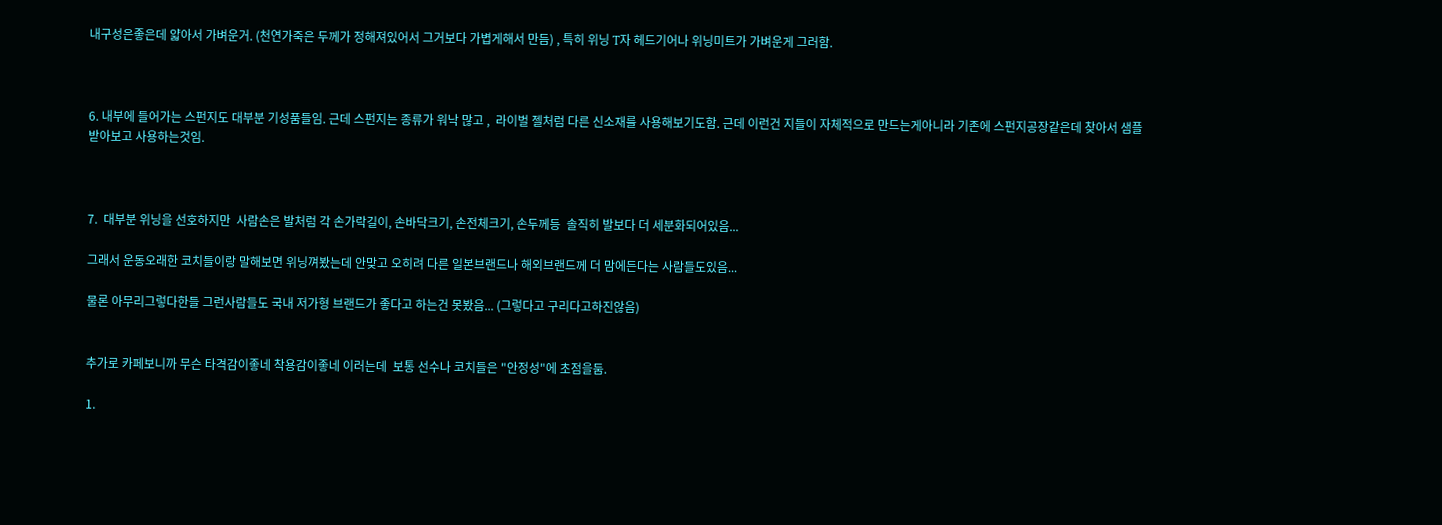내구성은좋은데 얇아서 가벼운거. (천연가죽은 두께가 정해져있어서 그거보다 가볍게해서 만듬) , 특히 위닝 T자 헤드기어나 위닝미트가 가벼운게 그러함.



6. 내부에 들어가는 스펀지도 대부분 기성품들임. 근데 스펀지는 종류가 워낙 많고 ,  라이벌 젤처럼 다른 신소재를 사용해보기도함. 근데 이런건 지들이 자체적으로 만드는게아니라 기존에 스펀지공장같은데 찾아서 샘플받아보고 사용하는것임.



7.  대부분 위닝을 선호하지만  사람손은 발처럼 각 손가락길이, 손바닥크기, 손전체크기, 손두께등  솔직히 발보다 더 세분화되어있음...

그래서 운동오래한 코치들이랑 말해보면 위닝껴봤는데 안맞고 오히려 다른 일본브랜드나 해외브랜드께 더 맘에든다는 사람들도있음...

물론 아무리그렇다한들 그런사람들도 국내 저가형 브랜드가 좋다고 하는건 못봤음... (그렇다고 구리다고하진않음)


추가로 카페보니까 무슨 타격감이좋네 착용감이좋네 이러는데  보통 선수나 코치들은 "안정성"에 초점을둠.

1.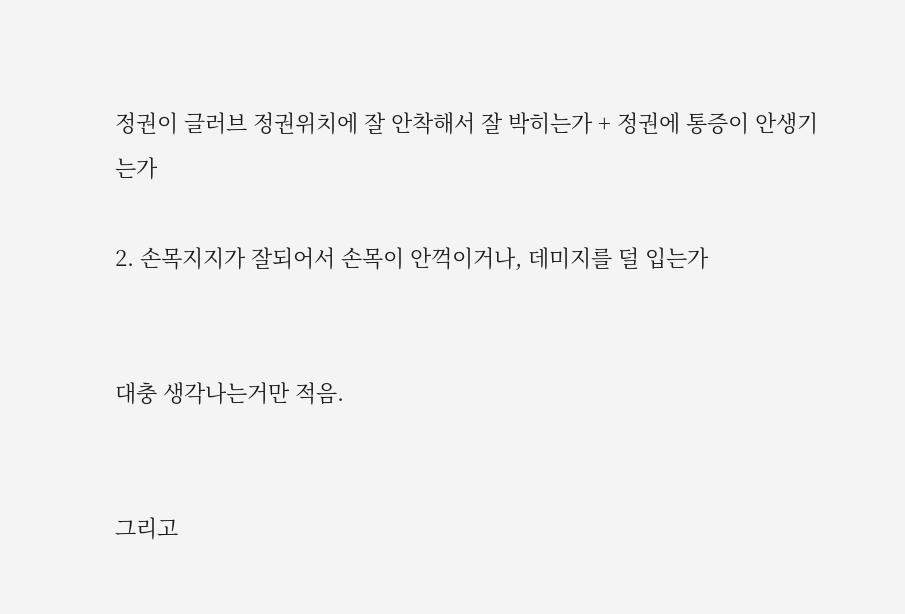정권이 글러브 정권위치에 잘 안착해서 잘 박히는가 + 정권에 통증이 안생기는가

2. 손목지지가 잘되어서 손목이 안꺽이거나, 데미지를 덜 입는가


대충 생각나는거만 적음.


그리고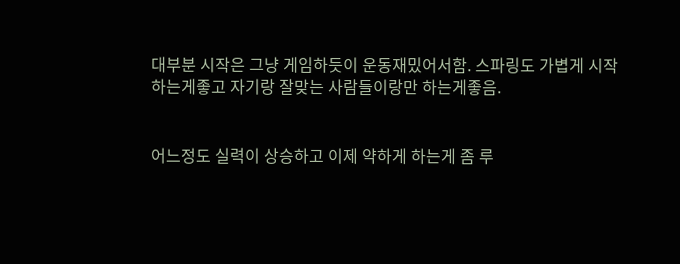대부분 시작은 그냥 게임하듯이 운동재밌어서함. 스파링도 가볍게 시작하는게좋고 자기랑 잘맞는 사람들이랑만 하는게좋음.


어느정도 실력이 상승하고 이제 약하게 하는게 좀 루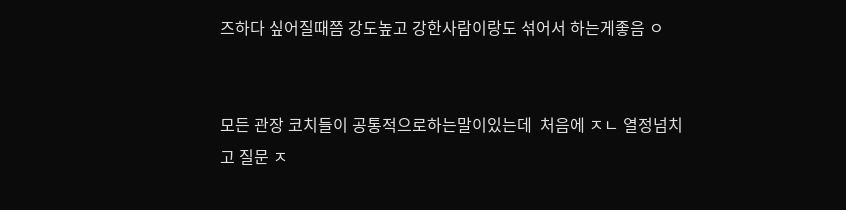즈하다 싶어질때쯤 강도높고 강한사람이랑도 섞어서 하는게좋음 ㅇ


모든 관장 코치들이 공통적으로하는말이있는데  처음에 ㅈㄴ 열정넘치고 질문 ㅈ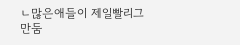ㄴ많은애들이 제일빨리그만둠